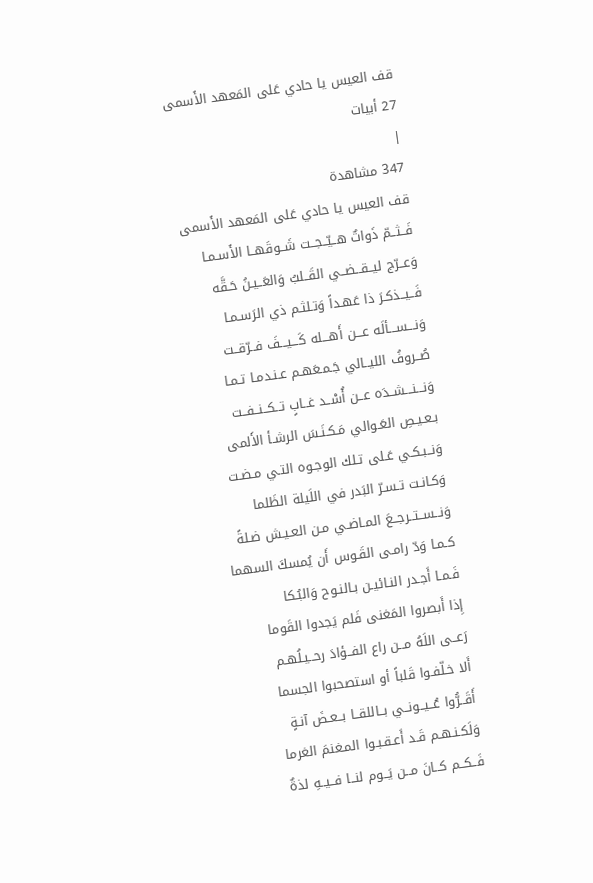قف العيس يا حادي عَلى المَعهد الأَسمى
27 أبيات
|
347 مشاهدة
قف العيس يا حادي عَلى المَعهد الأَسمى
فَــثــمّ ذَواتٌ هــيّــجــت شَــوقَهــا الأَسـمـا
وَعــرّج ليــقــضــي القَــلبُ وَالعَــيـنُ حَـقَّه
فَــيــذكـرَ ذا عَهـداً وَتـلثـم ذي الرَسـمـا
وَنـــســـألَه عـــن أَهـــله كَـــيـــفَ فــرّقــت
صُــروفُ الليــالي جَـمـعَهـم عـنـدمـا تـمـا
وَنـــنـــشــدَه عــن أُسْــد غــابٍ تــكــنــفــت
بـعـيـصِ العَـوالي مَـكـنَـسَ الرشـأ الأَلمى
وَنــبـكـي عَـلى تـلك الوجـوه التـي مـضـت
وَكـانـت تـسـرّ البَدر في اللَيلة الظَلما
وَنــســتــرجــعَ المـاضـي مـن العـيـش ضـلةً
كـمـا وَدّ رامـى القَـوس أَن يُمسكَ السهما
فَـمـا أَجـدر النـائيـن بـالنـوح وَالبُـكا
إِذا أَبصروا المَغنى فَلم يَجدوا القَوما
رَعــى اللَهُ مــن راع الفــؤادَ رحــيـلُهـم
أَلا خـلّفـوا قَلباً أو استصحبوا الجسما
أَقَــرُّوا عُــيــونــي بــاللقــا بــعـضَ آنـةٍ
وَلَكـنـهـم قَـد أَعـقـبـوا المـغنمَ الغرما
فَــكــم كــانَ مــن يَــوم لنــا فــيــهِ لذةٌ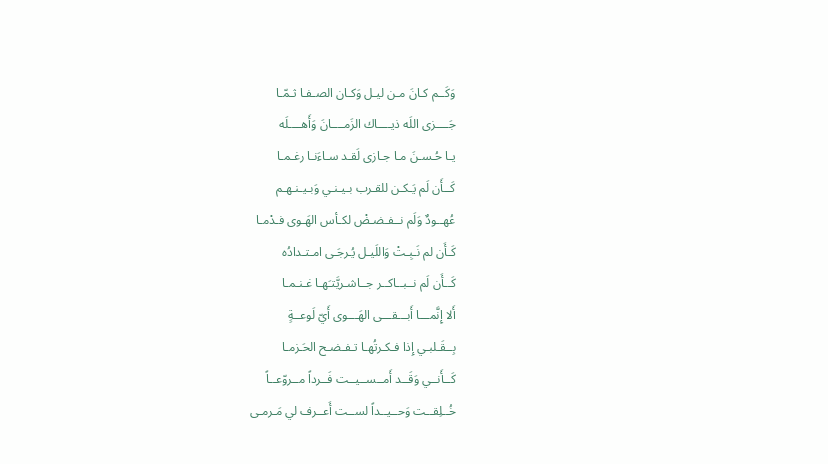وَكَــم كـانَ مـن ليـل وَكـان الصـفـا ثـمّـا
جَــــزى اللَه ذيــــاك الزَمــــانَ وَأَهــــلَه
يـا حُـسـنَ مـا جـازى لَقـد سـاءَنـا رغـمـا
كَــأَن لَم يَـكـن للقـرب بـيـنـي وَبـيـنـهـم
عُهــودٌ وَلَم نــفـضـضْ لكـأس الهَـوى فـدْمـا
كَـأَن لم نَـبِـتْ وَاللَيـل يُـرجَـى امـتـدادُه
كَــأَن لَم نــبــاكــر جــاشـريَّتـَهـا غـنـمـا
أَلا إِنَّمـــا أَبـــقـــى الهَـــوى أَيّ لَوعــةٍ
بِــقَـلبـي إِذا فـكـرتُهـا تـفـضـح الحَـزمـا
كَــأَنــي وَقَــد أَمــســيــت فَــرداً مــروّعــاً
خُــلِقــت وَحــيــداً لســت أَعــرف لي مَـرمـى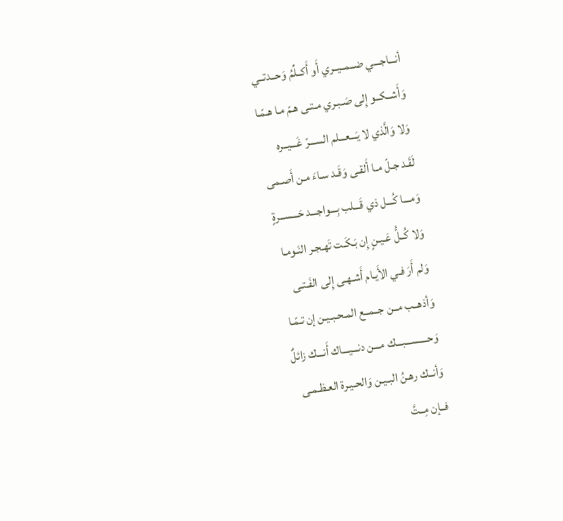أنـــاجـــي ضــمــيــري أَو أَكــلِّمُ وَحــدتــي
وَأَشــكــو إِلى صَـبـري مـتـى هـمّ مـا هـمّـا
وَلا وَالَّذي لا يَـــعـــلم الســـرّ غَـــيــره
لَقَـد جـلّ مـا أَلقـى وَقَـد سـاءَ مـن أَصـمى
وَمـــا كُـــل ذي قَـــلب بِـــواجـــد حَـــســرةٍ
وَلا كُــلُّ عَـيـنٍ إِن بَـكَـت تَهـجـر النَـومـا
وَلم أَرَ فـي الأَيـام أَشـهـى إِلى الفَـتـى
وَأذهــب مــن جــمــع المـحـبـيـن إن تـمّـا
وَحــــســـبـــك مـــن دنـــيـــاك أَنـــك زائلٌ
وَأنــك رهـنُ البـيـن وَالحـيـرة العـظـمـى
فــإن مِــتَّ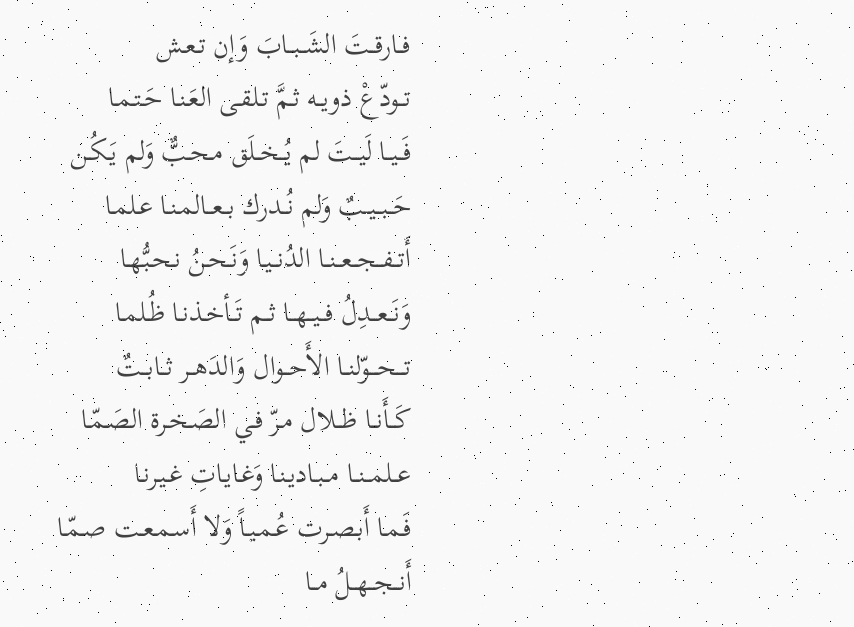فــارقــتَ الشَــبــابَ وَإن تـعـش
تــودّعْ ذويــه ثـمَّ تـلقـى العَـنـا حَـتـمـا
فَــيــا لَيــتَ لم يُــخــلَق مـحـبٌّ وَلم يَـكُـن
حَــبــيــبٌ وَلم نُــدرك بــعــالمـنـا عـلمـا
أَتــفــجــعــنــا الدُنــيـا وَنَـحـنُ نـحـبُّهـا
وَنَــعــدِلُ فــيــهــا ثــم تَــأخـذنـا ظُـلمـا
تـــحـــوّلنــا الأَحــوال وَالدَهــر ثــابــتٌ
كَــأَنــا ظــلال مـرّ فـي الصَـخـرة الصَـمّـا
عــلمــنــا مــبـاديـنـا وَغـايـاتِ غـيـرنـا
فَـمـا أَبـصـرت عُـمـيـاً وَلا أَسـمـعـت صـمّـا
أَنــجــهــلُ مــا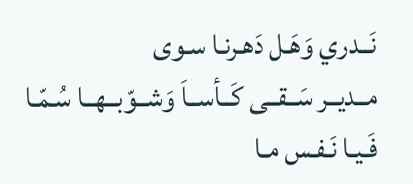نَــدري وَهَـل دَهـرنـا سـوى
مــديــر سَــقــى كَــأســاَ وَشــوّبــهــا سُـمّـا
فَـيـا نَـفـس مـا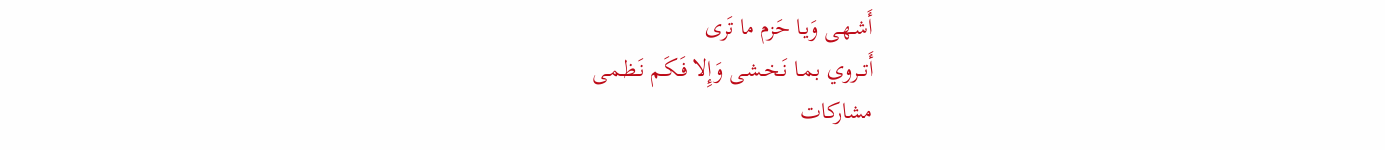أَشـهـى وَيـا حَزم ما تَرى
أَتــروي بـمـا نَـخـشـى وَإِلا فَـكَـم نَـظـمـى
مشاركات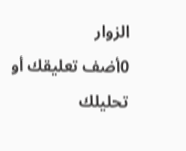الزوار
0أضف تعليقك أو تحليلك